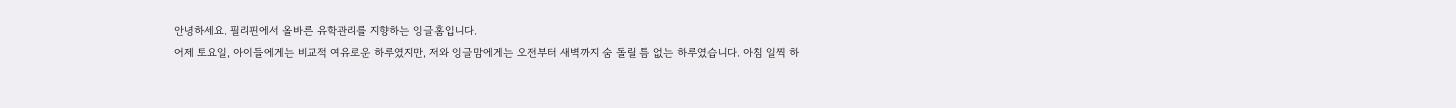안녕하세요. 필리핀에서 올바른 유학관리를 지향하는 잉글홈입니다.
어제 토요일, 아이들에게는 비교적 여유로운 하루였지만, 저와 잉글맘에게는 오전부터 새벽까지 숨 돌릴 틈 없는 하루였습니다. 아침 일찍 하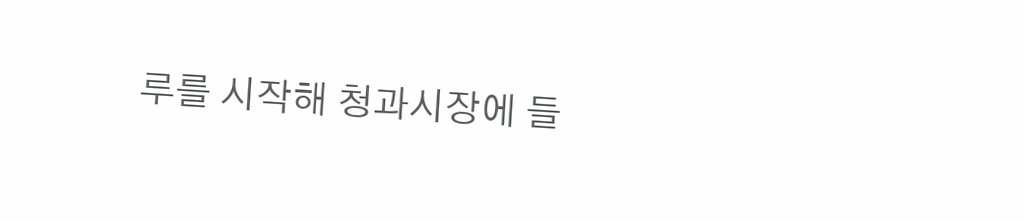루를 시작해 청과시장에 들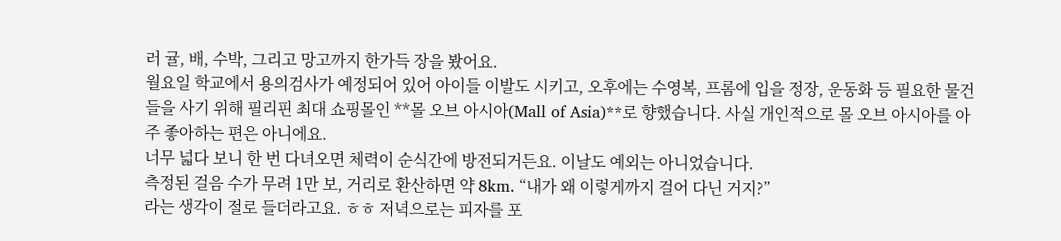러 귤, 배, 수박, 그리고 망고까지 한가득 장을 봤어요.
월요일 학교에서 용의검사가 예정되어 있어 아이들 이발도 시키고, 오후에는 수영복, 프롬에 입을 정장, 운동화 등 필요한 물건들을 사기 위해 필리핀 최대 쇼핑몰인 **몰 오브 아시아(Mall of Asia)**로 향했습니다. 사실 개인적으로 몰 오브 아시아를 아주 좋아하는 편은 아니에요.
너무 넓다 보니 한 번 다녀오면 체력이 순식간에 방전되거든요. 이날도 예외는 아니었습니다.
측정된 걸음 수가 무려 1만 보, 거리로 환산하면 약 8km. “내가 왜 이렇게까지 걸어 다닌 거지?”
라는 생각이 절로 들더라고요. ㅎㅎ 저녁으로는 피자를 포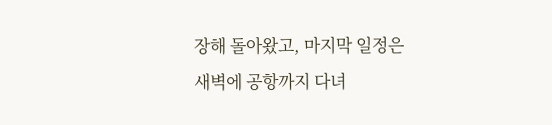장해 돌아왔고, 마지막 일정은 새벽에 공항까지 다녀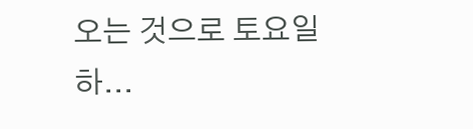오는 것으로 토요일 하...